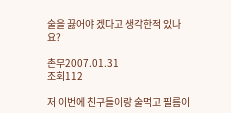술을 끓어야 겠다고 생각한적 있나요?

촌무2007.01.31
조회112

저 이번에 친구들이랑 술먹고 필름이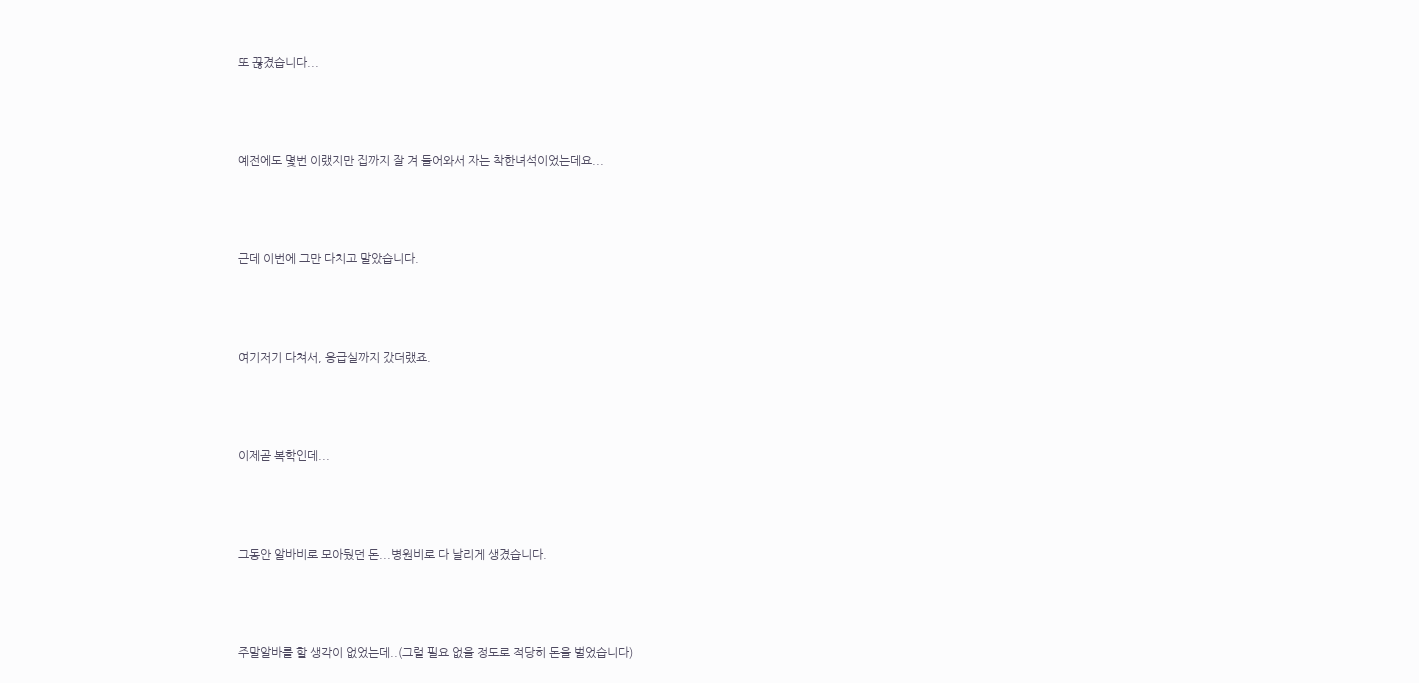또 끊겼습니다...



예전에도 몇번 이랬지만 집까지 잘 겨 들어와서 자는 착한녀석이었는데요...



근데 이번에 그만 다치고 말았습니다.



여기저기 다쳐서, 응급실까지 갔더랬죠.



이제곧 복학인데...



그동안 알바비로 모아뒀던 돈...병원비로 다 날리게 생겼습니다.



주말알바를 할 생각이 없었는데..(그럴 필요 없을 정도로 적당히 돈을 벌었습니다)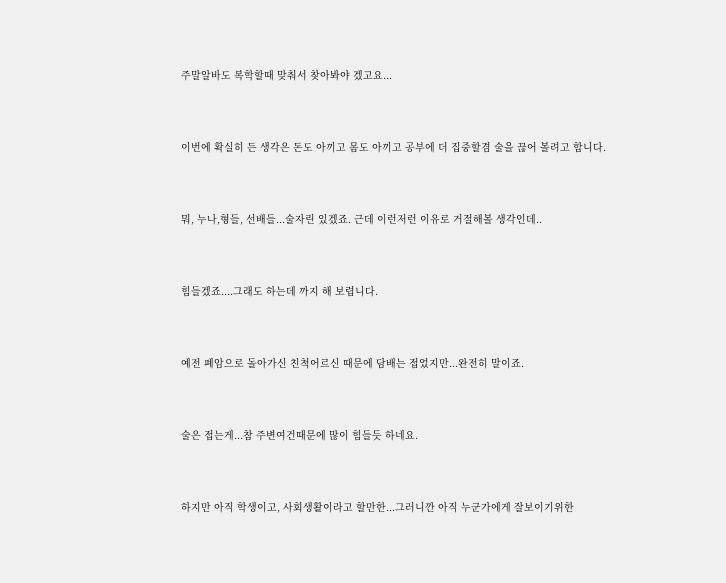주말알바도 복학할때 맞춰서 찾아봐야 겠고요...



이번에 확실히 든 생각은 돈도 아끼고 몸도 아끼고 공부에 더 집중할겸 술을 끊어 볼려고 합니다.



뭐, 누나,형들, 선배들...술자린 있겠죠. 근데 이런저런 이유로 거절해볼 생각인데..



힘들겠죠....그래도 하는데 까지 해 보렵니다.



예전 폐암으로 돌아가신 친척어르신 때문에 담배는 접었지만...완전히 말이죠.



술은 접는게...참 주변여건때문에 많이 힘들듯 하네요.



하지만 아직 학생이고, 사회생활이라고 할만한...그러니깐 아직 누군가에게 잘보이기위한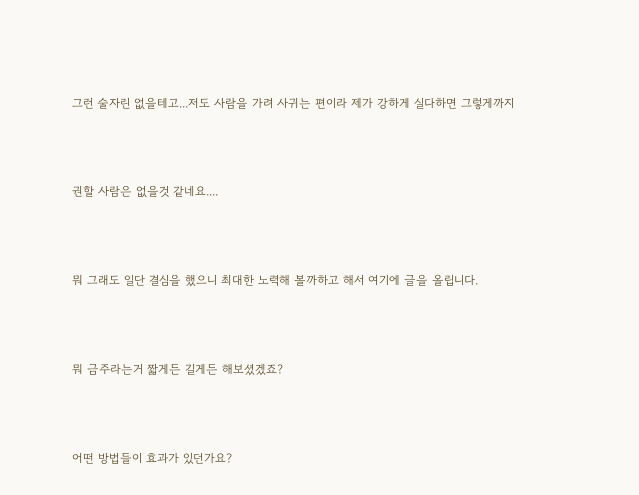그런 술자린 없을테고...저도 사람을 가려 사귀는 편이라 제가 강하게 실다하면 그렇게까지



권할 사람은 없을것 같네요....



뭐 그래도 일단 결심을 했으니 최대한 노력해 볼까하고 해서 여기에 글을 올립니다.



뭐 금주라는거 짧게든 길게든 해보셨겠죠?



어떤 방법들이 효과가 있던가요?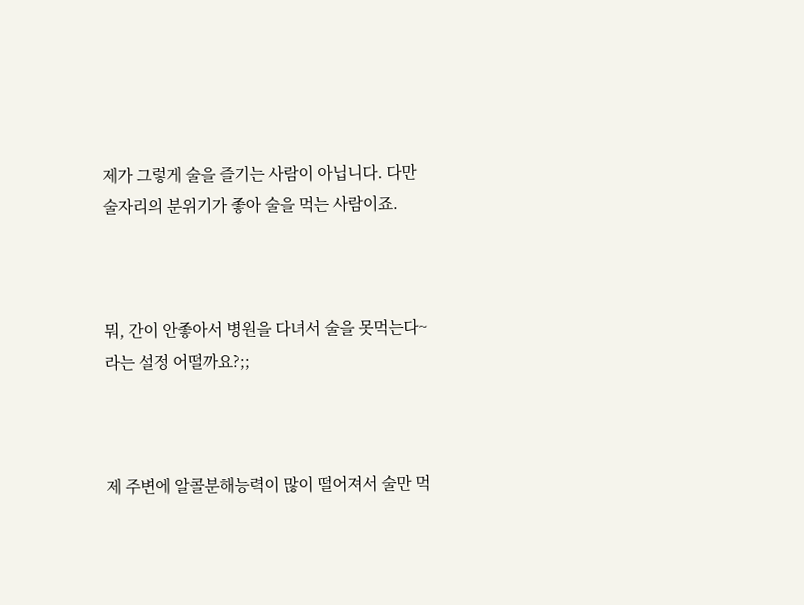제가 그렇게 술을 즐기는 사람이 아닙니다. 다만 술자리의 분위기가 좋아 술을 먹는 사람이죠.



뭐, 간이 안좋아서 병원을 다녀서 술을 못먹는다~ 라는 설정 어떨까요?;;



제 주변에 알콜분해능력이 많이 떨어져서 술만 먹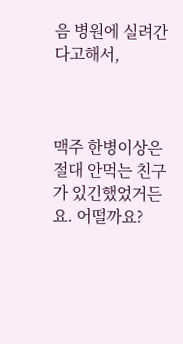음 병원에 실려간다고해서,



맥주 한병이상은 절대 안먹는 친구가 있긴했었거든요. 어떨까요?